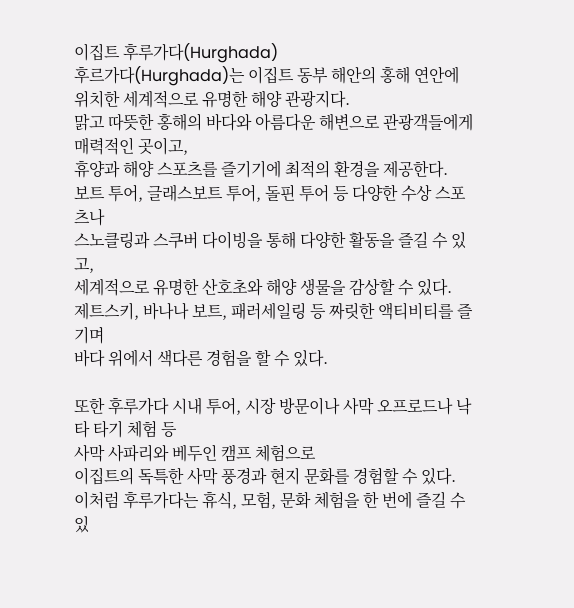이집트 후루가다(Hurghada)
후르가다(Hurghada)는 이집트 동부 해안의 홍해 연안에 위치한 세계적으로 유명한 해양 관광지다.
맑고 따뜻한 홍해의 바다와 아름다운 해변으로 관광객들에게 매력적인 곳이고,
휴양과 해양 스포츠를 즐기기에 최적의 환경을 제공한다.
보트 투어, 글래스보트 투어, 돌핀 투어 등 다양한 수상 스포츠나
스노클링과 스쿠버 다이빙을 통해 다양한 활동을 즐길 수 있고,
세계적으로 유명한 산호초와 해양 생물을 감상할 수 있다.
제트스키, 바나나 보트, 패러세일링 등 짜릿한 액티비티를 즐기며
바다 위에서 색다른 경험을 할 수 있다.

또한 후루가다 시내 투어, 시장 방문이나 사막 오프로드나 낙타 타기 체험 등
사막 사파리와 베두인 캠프 체험으로
이집트의 독특한 사막 풍경과 현지 문화를 경험할 수 있다.
이처럼 후루가다는 휴식, 모험, 문화 체험을 한 번에 즐길 수 있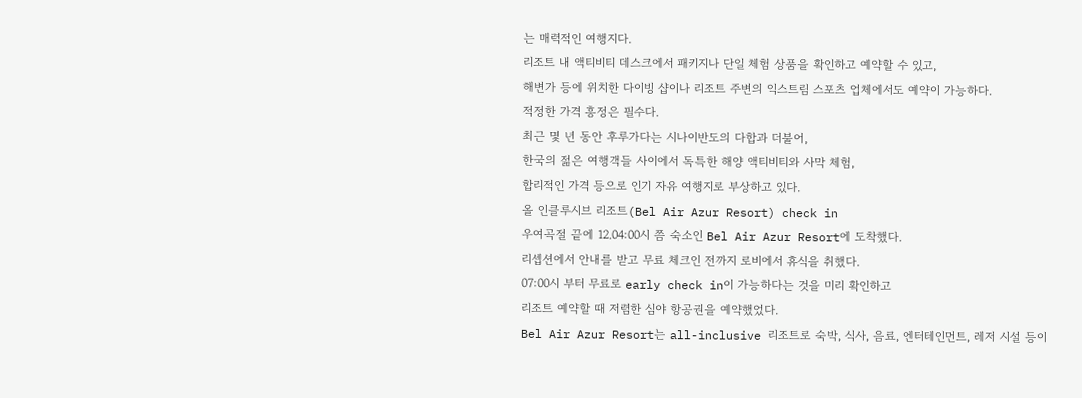는 매력적인 여행지다.
리조트 내 액티비티 데스크에서 패키지나 단일 체험 상품을 확인하고 예약할 수 있고,
해변가 등에 위치한 다이빙 샵이나 리조트 주변의 익스트림 스포츠 업체에서도 예약이 가능하다.
적정한 가격 흥정은 필수다.
최근 몇 년 동안 후루가다는 시나이반도의 다합과 더불어,
한국의 젊은 여행객들 사이에서 독특한 해양 액티비티와 사막 체험,
합리적인 가격 등으로 인기 자유 여행지로 부상하고 있다.
올 인클루시브 리조트(Bel Air Azur Resort) check in
우여곡절 끝에 12.04:00시 쯤 숙소인 Bel Air Azur Resort에 도착했다.
리셉션에서 안내를 받고 무료 체크인 전까지 로비에서 휴식을 취했다.
07:00시 부터 무료로 early check in이 가능하다는 것을 미리 확인하고
리조트 예약할 때 저렴한 심야 항공권을 예약했었다.
Bel Air Azur Resort는 all-inclusive 리조트로 숙박, 식사, 음료, 엔터테인먼트, 레저 시설 등이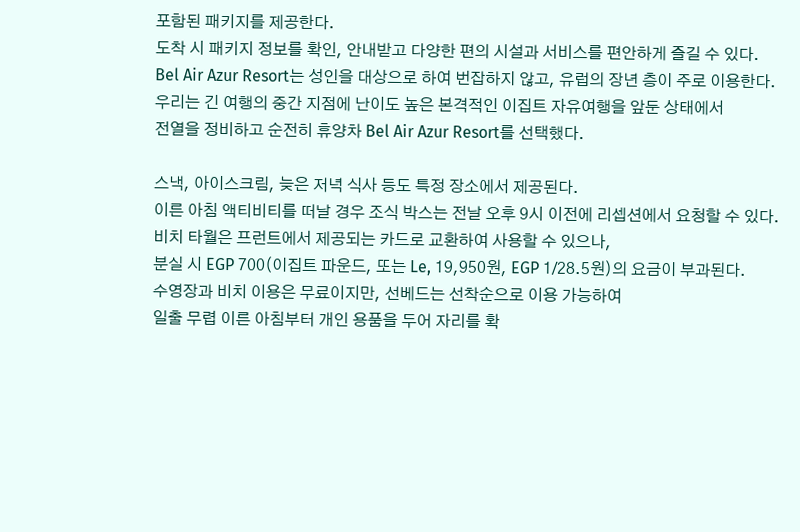포함된 패키지를 제공한다.
도착 시 패키지 정보를 확인, 안내받고 다양한 편의 시설과 서비스를 편안하게 즐길 수 있다.
Bel Air Azur Resort는 성인을 대상으로 하여 번잡하지 않고, 유럽의 장년 층이 주로 이용한다.
우리는 긴 여행의 중간 지점에 난이도 높은 본격적인 이집트 자유여행을 앞둔 상태에서
전열을 정비하고 순전히 휴양차 Bel Air Azur Resort를 선택했다.

스낵, 아이스크림, 늦은 저녁 식사 등도 특정 장소에서 제공된다.
이른 아침 액티비티를 떠날 경우 조식 박스는 전날 오후 9시 이전에 리셉션에서 요청할 수 있다.
비치 타월은 프런트에서 제공되는 카드로 교환하여 사용할 수 있으나,
분실 시 EGP 700(이집트 파운드, 또는 Le, 19,950원, EGP 1/28.5원)의 요금이 부과된다.
수영장과 비치 이용은 무료이지만, 선베드는 선착순으로 이용 가능하여
일출 무렵 이른 아침부터 개인 용품을 두어 자리를 확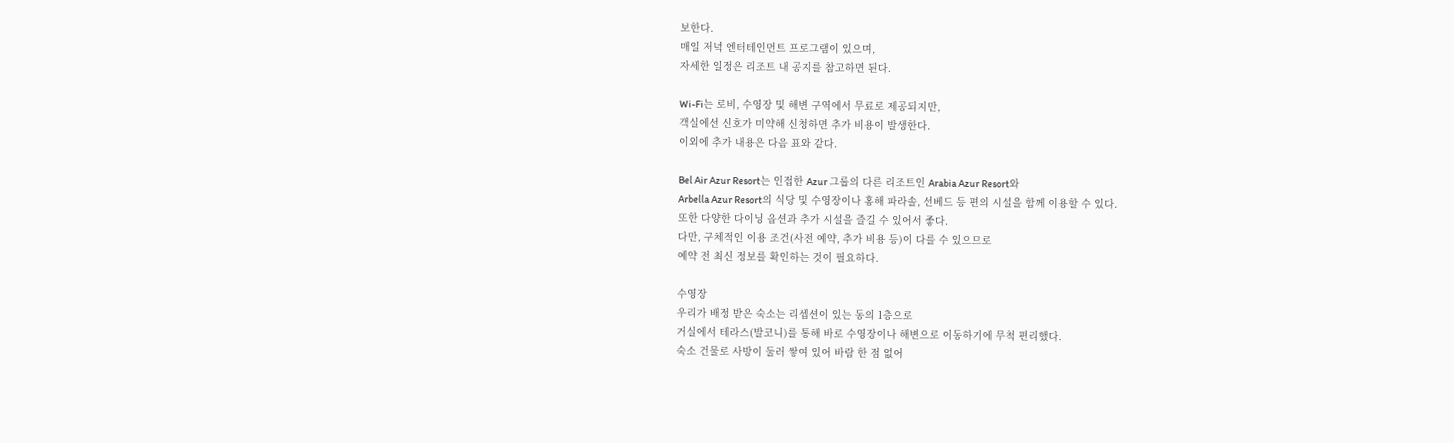보한다.
매일 저녁 엔터테인먼트 프로그램이 있으며,
자세한 일정은 리조트 내 공지를 참고하면 된다.

Wi-Fi는 로비, 수영장 및 해변 구역에서 무료로 제공되지만,
객실에선 신호가 미약해 신청하면 추가 비용이 발생한다.
이외에 추가 내용은 다음 표와 같다.

Bel Air Azur Resort는 인접한 Azur 그룹의 다른 리조트인 Arabia Azur Resort와
Arbella Azur Resort의 식당 및 수영장이나 홍해 파라솔, 선베드 등 편의 시설을 함께 이용할 수 있다.
또한 다양한 다이닝 옵션과 추가 시설을 즐길 수 있어서 좋다.
다만, 구체적인 이용 조건(사전 예약, 추가 비용 등)이 다를 수 있으므로
예약 전 최신 정보를 확인하는 것이 필요하다.

수영장
우리가 배정 받은 숙소는 리셉션이 있는 동의 1층으로
거실에서 테라스(발코니)를 통해 바로 수영장이나 해변으로 이동하기에 무척 편리했다.
숙소 건물로 사방이 둘러 쌓여 있어 바람 한 점 없어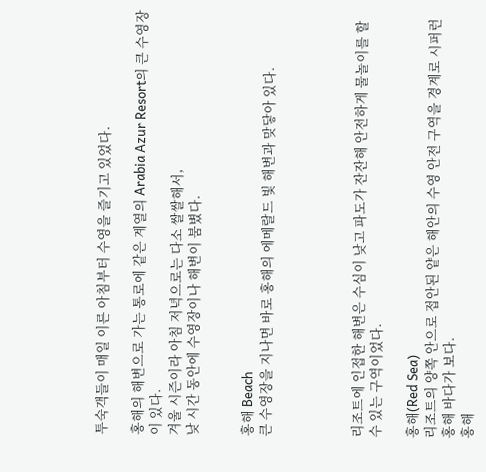투숙객들이 매일 이른 아침부터 수영을 즐기고 있었다.

홍해의 해변으로 가는 통로에 같은 계열의 Arabia Azur Resort의 큰 수영장이 있다.
겨울 시즌이라 아침 저녁으로는 다소 쌀쌀해서,
낮 시간 동안에 수영장이나 해변이 붐볐다.


홍해 Beach
큰 수영장을 지나면 바로 홍해의 에메랄드 빛 해변과 맞닿아 있다.




리조트에 인접한 해변은 수심이 낮고 파도가 잔잔해 안전하게 물놀이를 할 수 있는 구역이었다.

홍해(Red Sea)
리조트의 양쪽 안으로 접안된 얕은 해안의 수영 안전 구역을 경계로 시퍼런 홍해 바다가 보다.
홍해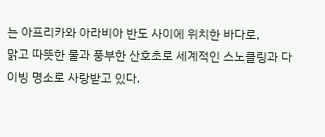는 아프리카와 아라비아 반도 사이에 위치한 바다로,
맑고 따뜻한 물과 풍부한 산호초로 세계적인 스노클링과 다이빙 명소로 사랑받고 있다.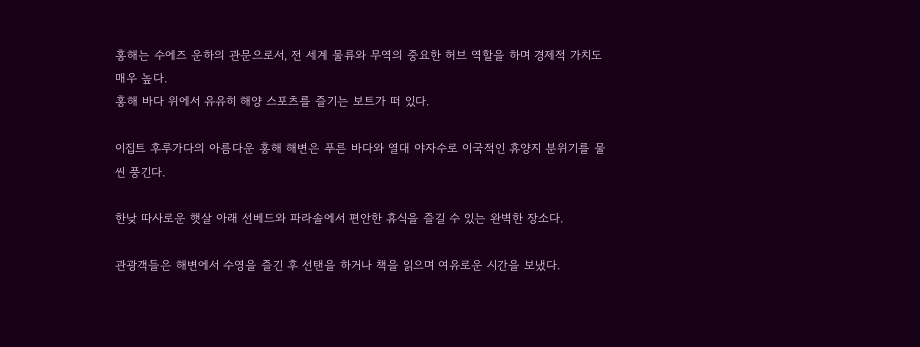홍해는 수에즈 운하의 관문으로서, 전 세계 물류와 무역의 중요한 허브 역할을 하며 경제적 가치도 매우 높다.
홍해 바다 위에서 유유히 해양 스포츠를 즐기는 보트가 떠 있다.

이집트 후루가다의 아름다운 홍해 해변은 푸른 바다와 열대 야자수로 이국적인 휴양지 분위기를 물씬 풍긴다.

한낮 따사로운 햇살 아래 선베드와 파라솔에서 편안한 휴식을 즐길 수 있는 완벽한 장소다.

관광객들은 해변에서 수영을 즐긴 후 선탠을 하거나 책을 읽으며 여유로운 시간을 보냈다.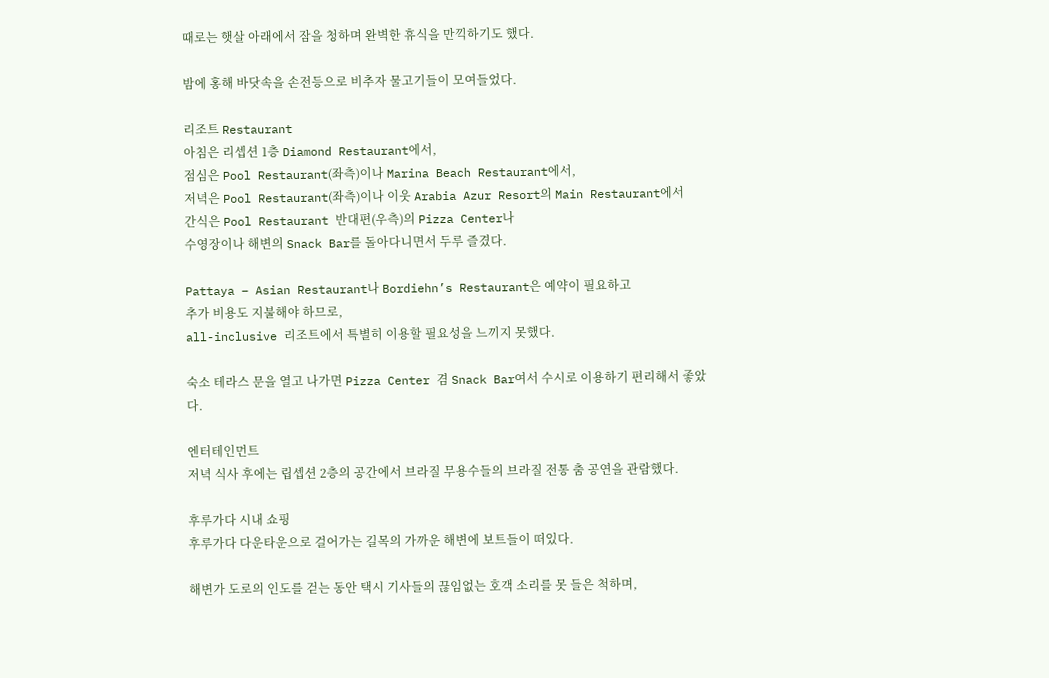때로는 햇살 아래에서 잠을 청하며 완벽한 휴식을 만끽하기도 했다.

밤에 홍해 바닷속을 손전등으로 비추자 물고기들이 모여들었다.

리조트 Restaurant
아침은 리셉션 1층 Diamond Restaurant에서,
점심은 Pool Restaurant(좌측)이나 Marina Beach Restaurant에서,
저녁은 Pool Restaurant(좌측)이나 이웃 Arabia Azur Resort의 Main Restaurant에서
간식은 Pool Restaurant 반대편(우측)의 Pizza Center나
수영장이나 해변의 Snack Bar를 돌아다니면서 두루 즐겼다.

Pattaya – Asian Restaurant나 Bordiehn’s Restaurant은 예약이 필요하고
추가 비용도 지불해야 하므로,
all-inclusive 리조트에서 특별히 이용할 필요성을 느끼지 못했다.

숙소 테라스 문을 열고 나가면 Pizza Center 겸 Snack Bar여서 수시로 이용하기 편리해서 좋았다.

엔터테인먼트
저녁 식사 후에는 립셉션 2층의 공간에서 브라질 무용수들의 브라질 전통 춤 공연을 관람했다.

후루가다 시내 쇼핑
후루가다 다운타운으로 걸어가는 길목의 가까운 해변에 보트들이 떠있다.

해변가 도로의 인도를 걷는 동안 택시 기사들의 끊임없는 호객 소리를 못 들은 척하며,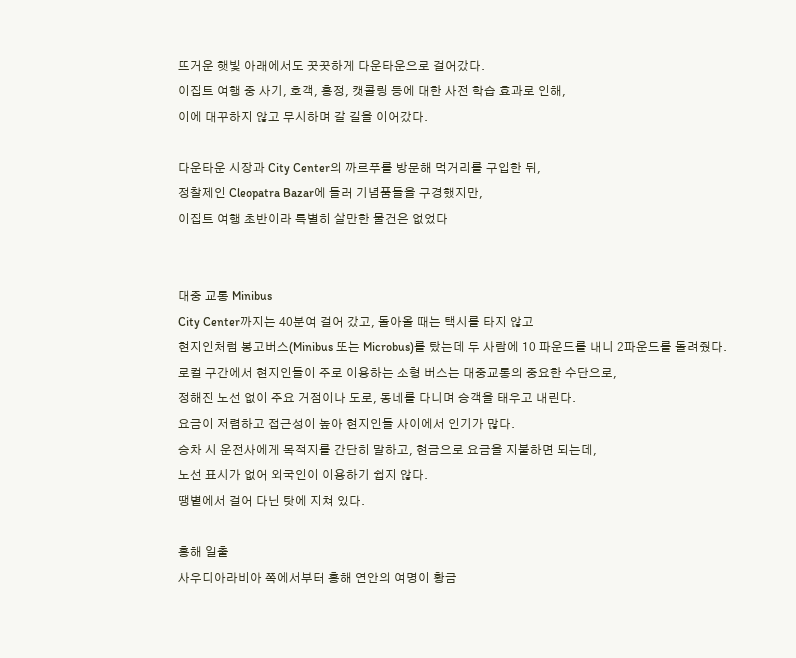뜨거운 햇빛 아래에서도 꿋꿋하게 다운타운으로 걸어갔다.
이집트 여행 중 사기, 호객, 흥정, 캣콜링 등에 대한 사전 학습 효과로 인해,
이에 대꾸하지 않고 무시하며 갈 길을 이어갔다.

다운타운 시장과 City Center의 까르푸를 방문해 먹거리를 구입한 뒤,
정찰제인 Cleopatra Bazar에 들러 기념품들을 구경했지만,
이집트 여행 초반이라 특별히 살만한 물건은 없었다


대중 교통 Minibus
City Center까지는 40분여 걸어 갔고, 돌아올 때는 택시를 타지 않고
현지인처럼 봉고버스(Minibus 또는 Microbus)를 탔는데 두 사람에 10 파운드를 내니 2파운드를 돌려줬다.
로컬 구간에서 현지인들이 주로 이용하는 소형 버스는 대중교통의 중요한 수단으로,
정해진 노선 없이 주요 거점이나 도로, 동네를 다니며 승객을 태우고 내린다.
요금이 저렴하고 접근성이 높아 현지인들 사이에서 인기가 많다.
승차 시 운전사에게 목적지를 간단히 말하고, 현금으로 요금을 지불하면 되는데,
노선 표시가 없어 외국인이 이용하기 쉽지 않다.
땡볕에서 걸어 다닌 탓에 지쳐 있다.

홍해 일출
사우디아라비아 쪽에서부터 홍해 연안의 여명이 황금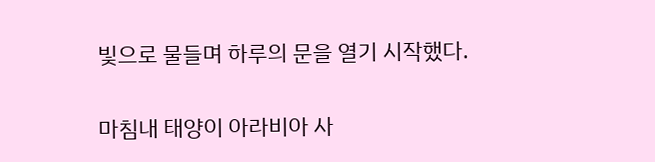빛으로 물들며 하루의 문을 열기 시작했다.

마침내 태양이 아라비아 사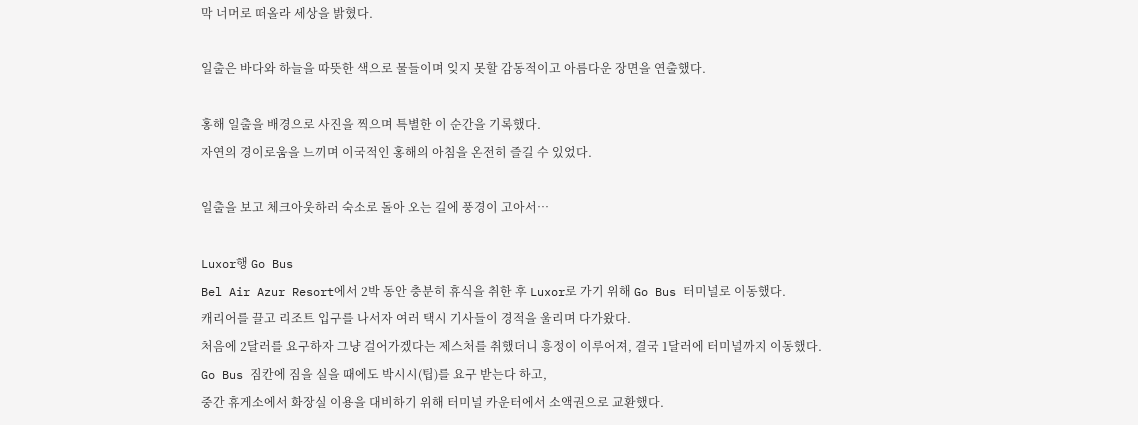막 너머로 떠올라 세상을 밝혔다.

일출은 바다와 하늘을 따뜻한 색으로 물들이며 잊지 못할 감동적이고 아름다운 장면을 연출했다.

홍해 일출을 배경으로 사진을 찍으며 특별한 이 순간을 기록했다.
자연의 경이로움을 느끼며 이국적인 홍해의 아침을 온전히 즐길 수 있었다.

일출을 보고 체크아웃하러 숙소로 돌아 오는 길에 풍경이 고아서…

Luxor행 Go Bus
Bel Air Azur Resort에서 2박 동안 충분히 휴식을 취한 후 Luxor로 가기 위해 Go Bus 터미널로 이동했다.
캐리어를 끌고 리조트 입구를 나서자 여러 택시 기사들이 경적을 울리며 다가왔다.
처음에 2달러를 요구하자 그냥 걸어가겠다는 제스처를 취했더니 흥정이 이루어져, 결국 1달러에 터미널까지 이동했다.
Go Bus 짐칸에 짐을 실을 때에도 박시시(팁)를 요구 받는다 하고,
중간 휴게소에서 화장실 이용을 대비하기 위해 터미널 카운터에서 소액권으로 교환했다.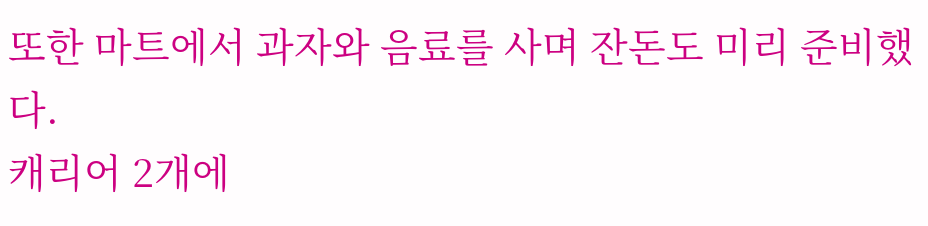또한 마트에서 과자와 음료를 사며 잔돈도 미리 준비했다.
캐리어 2개에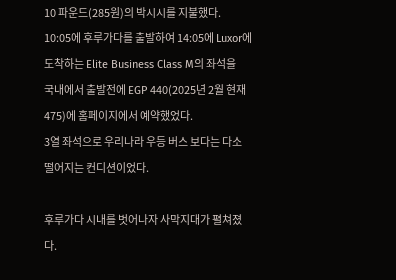10 파운드(285원)의 박시시를 지불했다.
10:05에 후루가다를 출발하여 14:05에 Luxor에 도착하는 Elite Business Class M의 좌석을
국내에서 출발전에 EGP 440(2025년 2월 현재 475)에 홈페이지에서 예약했었다.
3열 좌석으로 우리나라 우등 버스 보다는 다소 떨어지는 컨디션이었다.

후루가다 시내를 벗어나자 사막지대가 펼쳐졌다.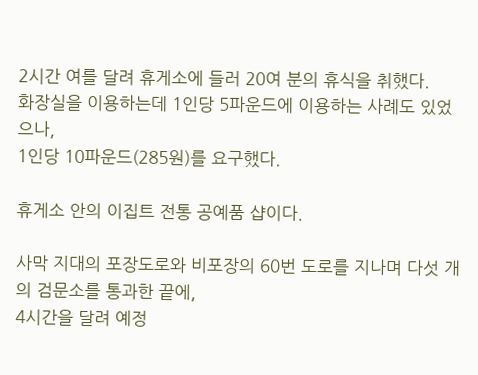2시간 여를 달려 휴게소에 들러 20여 분의 휴식을 취했다.
화장실을 이용하는데 1인당 5파운드에 이용하는 사례도 있었으나,
1인당 10파운드(285원)를 요구했다.

휴게소 안의 이집트 전통 공예품 샵이다.

사막 지대의 포장도로와 비포장의 60번 도로를 지나며 다섯 개의 검문소를 통과한 끝에,
4시간을 달려 예정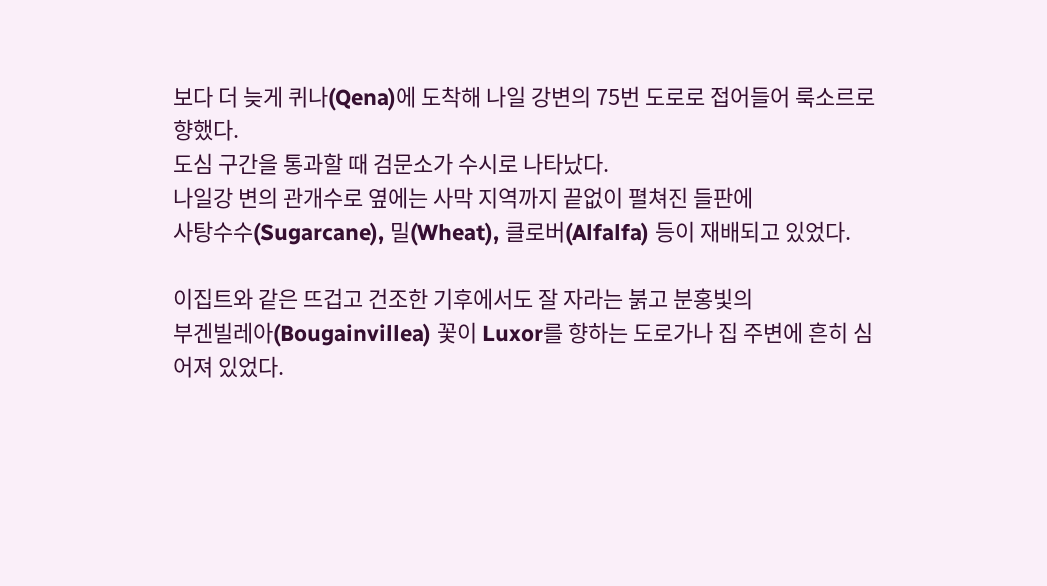보다 더 늦게 퀴나(Qena)에 도착해 나일 강변의 75번 도로로 접어들어 룩소르로 향했다.
도심 구간을 통과할 때 검문소가 수시로 나타났다.
나일강 변의 관개수로 옆에는 사막 지역까지 끝없이 펼쳐진 들판에
사탕수수(Sugarcane), 밀(Wheat), 클로버(Alfalfa) 등이 재배되고 있었다.

이집트와 같은 뜨겁고 건조한 기후에서도 잘 자라는 붉고 분홍빛의
부겐빌레아(Bougainvillea) 꽃이 Luxor를 향하는 도로가나 집 주변에 흔히 심어져 있었다.